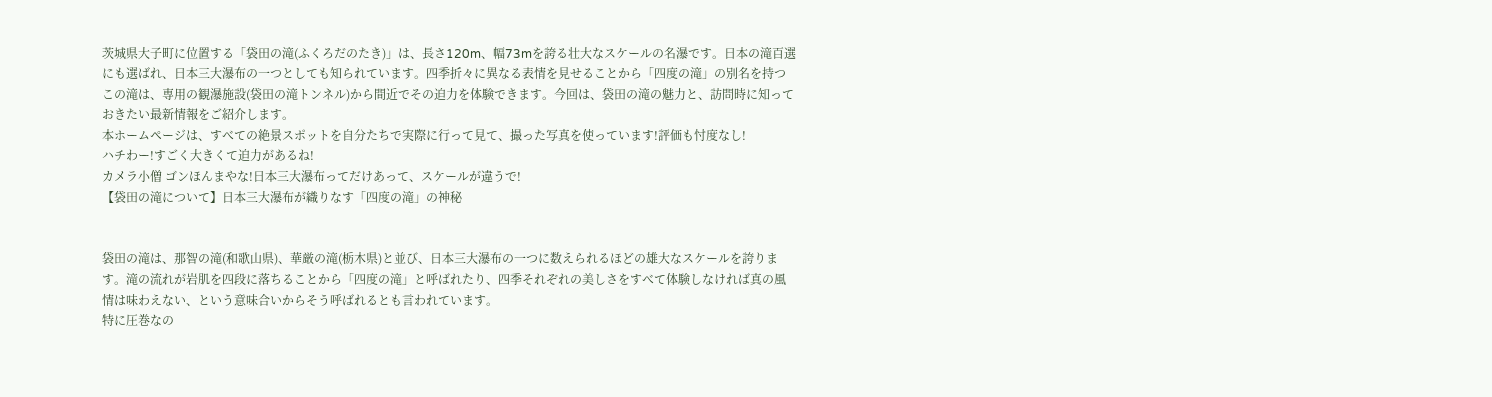茨城県大子町に位置する「袋田の滝(ふくろだのたき)」は、長さ120m、幅73mを誇る壮大なスケールの名瀑です。日本の滝百選にも選ばれ、日本三大瀑布の一つとしても知られています。四季折々に異なる表情を見せることから「四度の滝」の別名を持つこの滝は、専用の観瀑施設(袋田の滝トンネル)から間近でその迫力を体験できます。今回は、袋田の滝の魅力と、訪問時に知っておきたい最新情報をご紹介します。
本ホームページは、すべての絶景スポットを自分たちで実際に行って見て、撮った写真を使っています!評価も忖度なし!
ハチわー!すごく大きくて迫力があるね!
カメラ小僧 ゴンほんまやな!日本三大瀑布ってだけあって、スケールが違うで!
【袋田の滝について】日本三大瀑布が織りなす「四度の滝」の神秘


袋田の滝は、那智の滝(和歌山県)、華厳の滝(栃木県)と並び、日本三大瀑布の一つに数えられるほどの雄大なスケールを誇ります。滝の流れが岩肌を四段に落ちることから「四度の滝」と呼ばれたり、四季それぞれの美しさをすべて体験しなければ真の風情は味わえない、という意味合いからそう呼ばれるとも言われています。
特に圧巻なの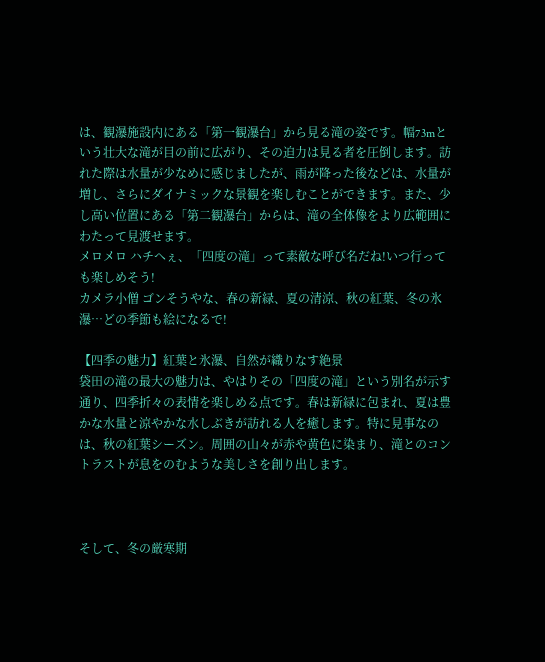は、観瀑施設内にある「第一観瀑台」から見る滝の姿です。幅73mという壮大な滝が目の前に広がり、その迫力は見る者を圧倒します。訪れた際は水量が少なめに感じましたが、雨が降った後などは、水量が増し、さらにダイナミックな景観を楽しむことができます。また、少し高い位置にある「第二観瀑台」からは、滝の全体像をより広範囲にわたって見渡せます。
メロメロ ハチへぇ、「四度の滝」って素敵な呼び名だね!いつ行っても楽しめそう!
カメラ小僧 ゴンそうやな、春の新緑、夏の清涼、秋の紅葉、冬の氷瀑…どの季節も絵になるで!

【四季の魅力】紅葉と氷瀑、自然が織りなす絶景
袋田の滝の最大の魅力は、やはりその「四度の滝」という別名が示す通り、四季折々の表情を楽しめる点です。春は新緑に包まれ、夏は豊かな水量と涼やかな水しぶきが訪れる人を癒します。特に見事なのは、秋の紅葉シーズン。周囲の山々が赤や黄色に染まり、滝とのコントラストが息をのむような美しさを創り出します。



そして、冬の厳寒期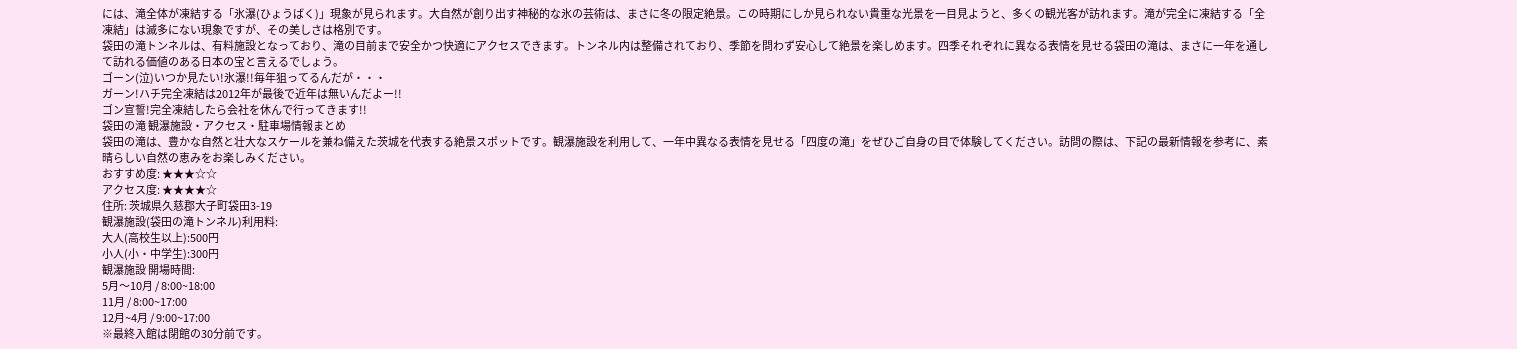には、滝全体が凍結する「氷瀑(ひょうばく)」現象が見られます。大自然が創り出す神秘的な氷の芸術は、まさに冬の限定絶景。この時期にしか見られない貴重な光景を一目見ようと、多くの観光客が訪れます。滝が完全に凍結する「全凍結」は滅多にない現象ですが、その美しさは格別です。
袋田の滝トンネルは、有料施設となっており、滝の目前まで安全かつ快適にアクセスできます。トンネル内は整備されており、季節を問わず安心して絶景を楽しめます。四季それぞれに異なる表情を見せる袋田の滝は、まさに一年を通して訪れる価値のある日本の宝と言えるでしょう。
ゴーン(泣)いつか見たい!氷瀑!!毎年狙ってるんだが・・・
ガーン!ハチ完全凍結は2012年が最後で近年は無いんだよー!!
ゴン宣誓!完全凍結したら会社を休んで行ってきます!!
袋田の滝 観瀑施設・アクセス・駐車場情報まとめ
袋田の滝は、豊かな自然と壮大なスケールを兼ね備えた茨城を代表する絶景スポットです。観瀑施設を利用して、一年中異なる表情を見せる「四度の滝」をぜひご自身の目で体験してください。訪問の際は、下記の最新情報を参考に、素晴らしい自然の恵みをお楽しみください。
おすすめ度: ★★★☆☆
アクセス度: ★★★★☆
住所: 茨城県久慈郡大子町袋田3-19
観瀑施設(袋田の滝トンネル)利用料:
大人(高校生以上):500円
小人(小・中学生):300円
観瀑施設 開場時間:
5月〜10月 / 8:00~18:00
11月 / 8:00~17:00
12月~4月 / 9:00~17:00
※最終入館は閉館の30分前です。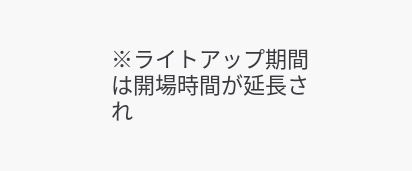※ライトアップ期間は開場時間が延長され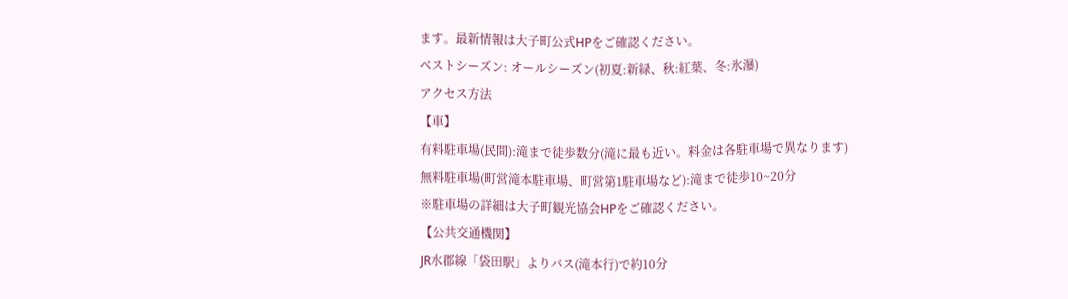ます。最新情報は大子町公式HPをご確認ください。
ベストシーズン: オールシーズン(初夏:新緑、秋:紅葉、冬:氷瀑)
アクセス方法
【車】
有料駐車場(民間):滝まで徒歩数分(滝に最も近い。料金は各駐車場で異なります)
無料駐車場(町営滝本駐車場、町営第1駐車場など):滝まで徒歩10~20分
※駐車場の詳細は大子町観光協会HPをご確認ください。
【公共交通機関】
JR水郡線「袋田駅」よりバス(滝本行)で約10分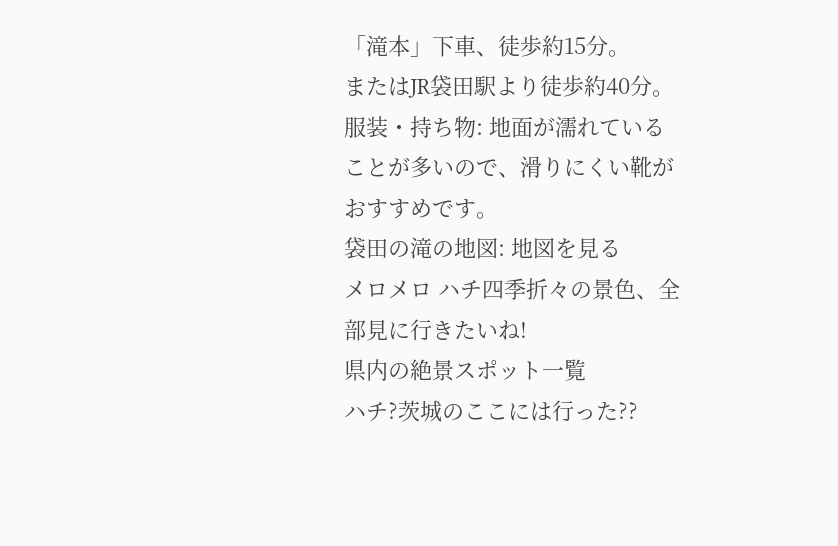「滝本」下車、徒歩約15分。
またはJR袋田駅より徒歩約40分。
服装・持ち物: 地面が濡れていることが多いので、滑りにくい靴がおすすめです。
袋田の滝の地図: 地図を見る
メロメロ ハチ四季折々の景色、全部見に行きたいね!
県内の絶景スポット一覧
ハチ?茨城のここには行った??